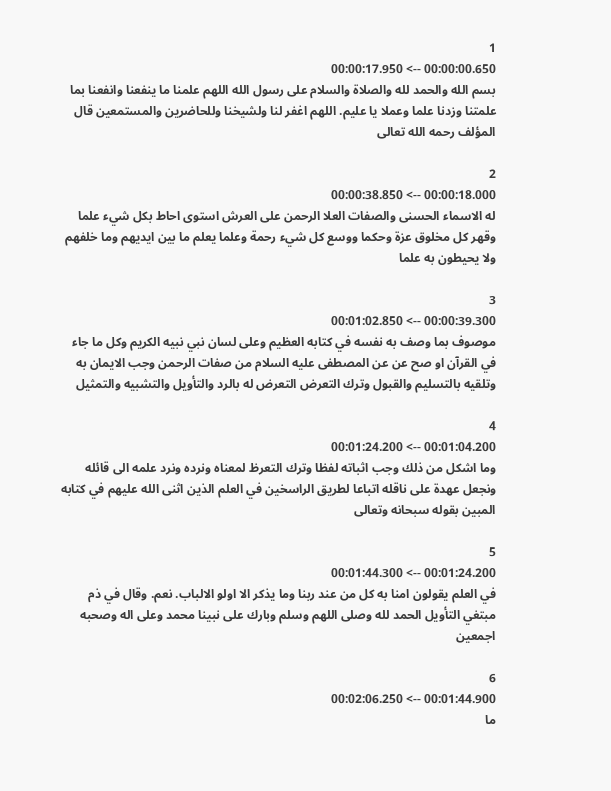1
00:00:00.650 --> 00:00:17.950
بسم الله والحمد لله والصلاة والسلام على رسول الله اللهم علمنا ما ينفعنا وانفعنا بما علمتنا وزدنا علما وعملا يا عليم. اللهم اغفر لنا ولشيخنا وللحاضرين والمستمعين قال المؤلف رحمه الله تعالى

2
00:00:18.000 --> 00:00:38.850
له الاسماء الحسنى والصفات العلا الرحمن على العرش استوى احاط بكل شيء علما وقهر كل مخلوق عزة وحكما ووسع كل شيء رحمة وعلما يعلم ما بين ايديهم وما خلفهم ولا يحيطون به علما

3
00:00:39.300 --> 00:01:02.850
موصوف بما وصف به نفسه في كتابه العظيم وعلى لسان نبي نبيه الكريم وكل ما جاء في القرآن او صح عن عن المصطفى عليه السلام من صفات الرحمن وجب الايمان به وتلقيه بالتسليم والقبول وترك التعرض التعرض له بالرد والتأويل والتشبيه والتمثيل

4
00:01:04.200 --> 00:01:24.200
وما اشكل من ذلك وجب اثباته لفظا وترك التعرظ لمعناه ونرده ونرد علمه الى قائله ونجعل عهدة على ناقله اتباعا لطريق الراسخين في العلم الذين اثنى الله عليهم في كتابه المبين بقوله سبحانه وتعالى

5
00:01:24.200 --> 00:01:44.300
في العلم يقولون امنا به كل من عند ربنا وما يذكر الا اولو الالباب. نعم. وقال في ذم مبتغي التأويل الحمد لله وصلى اللهم وسلم وبارك على نبينا محمد وعلى اله وصحبه اجمعين

6
00:01:44.900 --> 00:02:06.250
ما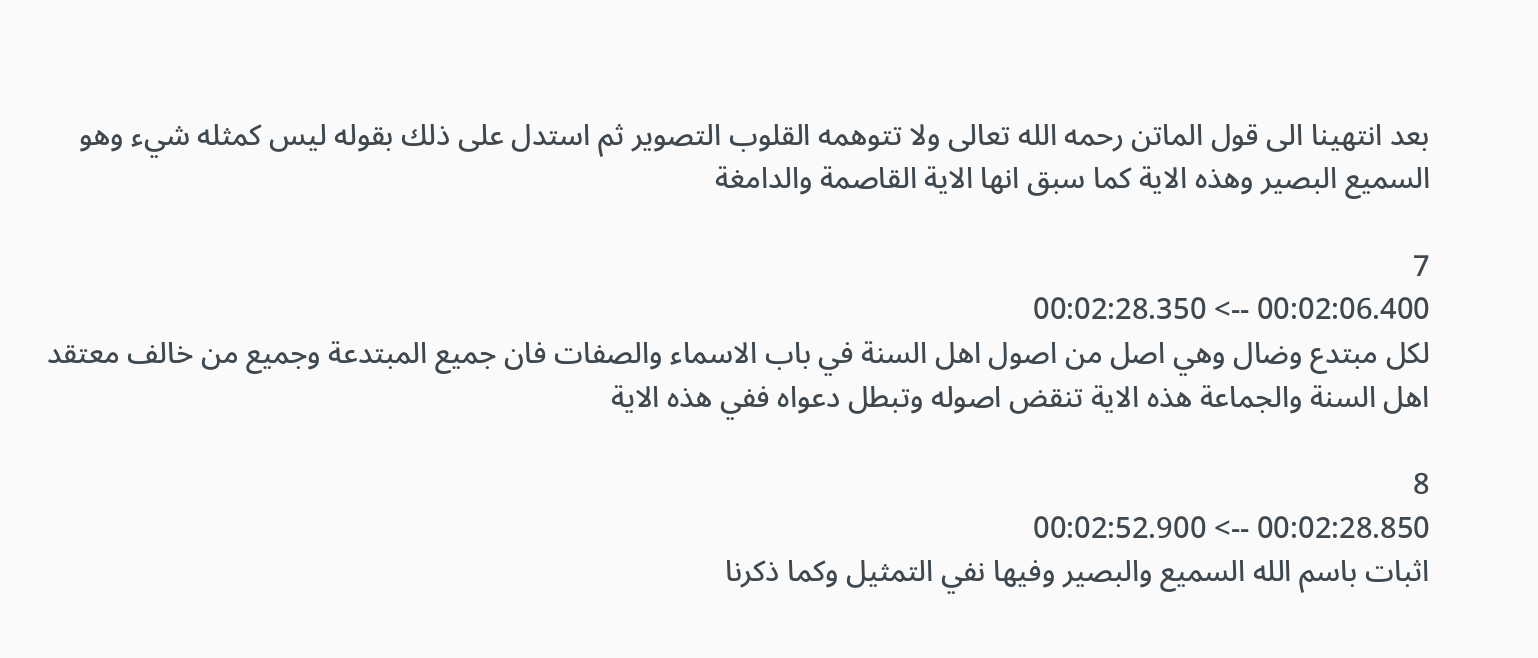بعد انتهينا الى قول الماتن رحمه الله تعالى ولا تتوهمه القلوب التصوير ثم استدل على ذلك بقوله ليس كمثله شيء وهو السميع البصير وهذه الاية كما سبق انها الاية القاصمة والدامغة

7
00:02:06.400 --> 00:02:28.350
لكل مبتدع وضال وهي اصل من اصول اهل السنة في باب الاسماء والصفات فان جميع المبتدعة وجميع من خالف معتقد اهل السنة والجماعة هذه الاية تنقض اصوله وتبطل دعواه ففي هذه الاية

8
00:02:28.850 --> 00:02:52.900
اثبات باسم الله السميع والبصير وفيها نفي التمثيل وكما ذكرنا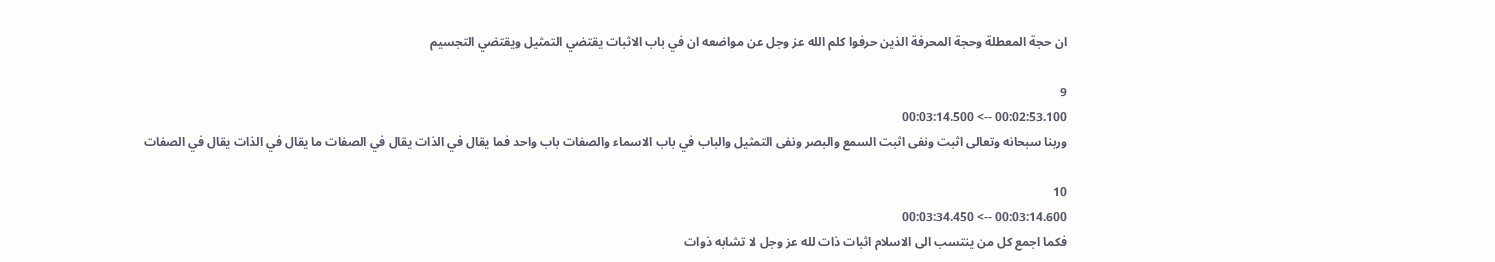ان حجة المعطلة وحجة المحرفة الذين حرفوا كلم الله عز وجل عن مواضعه ان في باب الاثبات يقتضي التمثيل ويقتضي التجسيم

9
00:02:53.100 --> 00:03:14.500
وربنا سبحانه وتعالى اثبت ونفى اثبت السمع والبصر ونفى التمثيل والباب في باب الاسماء والصفات باب واحد فما يقال في الذات يقال في الصفات ما يقال في الذات يقال في الصفات

10
00:03:14.600 --> 00:03:34.450
فكما اجمع كل من ينتسب الى الاسلام اثبات ذات لله عز وجل لا تشابه ذوات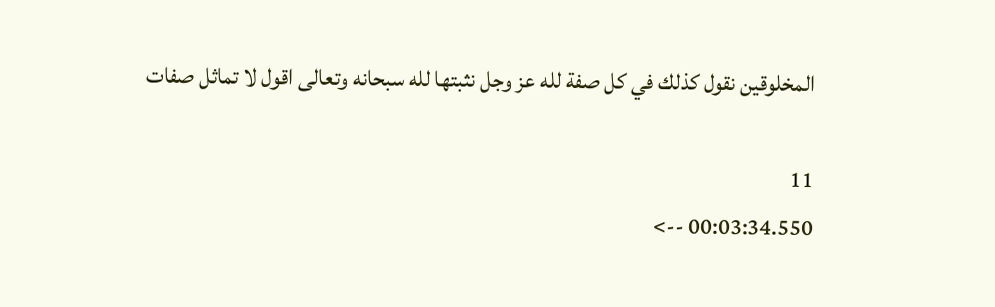المخلوقين نقول كذلك في كل صفة لله عز وجل نثبتها لله سبحانه وتعالى اقول لا تماثل صفات

11
00:03:34.550 -->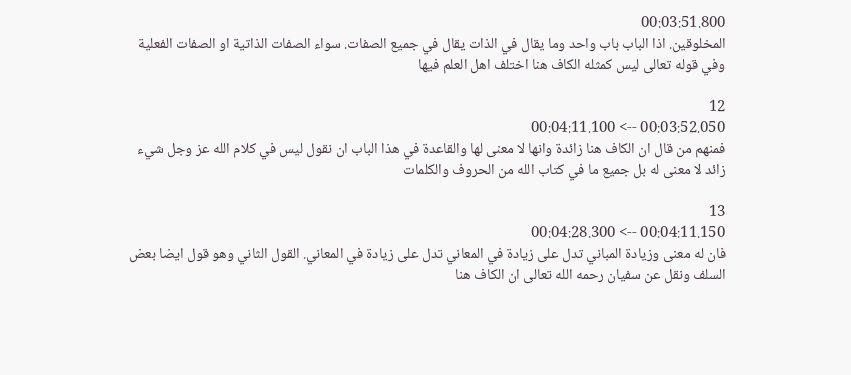00:03:51.800
المخلوقين. اذا الباب باب واحد وما يقال في الذات يقال في جميع الصفات. سواء الصفات الذاتية او الصفات الفعلية وفي قوله تعالى ليس كمثله الكاف هنا اختلف اهل العلم فيها

12
00:03:52.050 --> 00:04:11.100
فمنهم من قال ان الكاف هنا زائدة وانها لا معنى لها والقاعدة في هذا الباب ان نقول ليس في كلام الله عز وجل شيء زائد لا معنى له بل جميع ما في كتاب الله من الحروف والكلمات

13
00:04:11.150 --> 00:04:28.300
فان له معنى وزيادة المباني تدل على زيادة في المعاني تدل على زيادة في المعاني. القول الثاني وهو قول ايضا بعض السلف ونقل عن سفيان رحمه الله تعالى ان الكاف هنا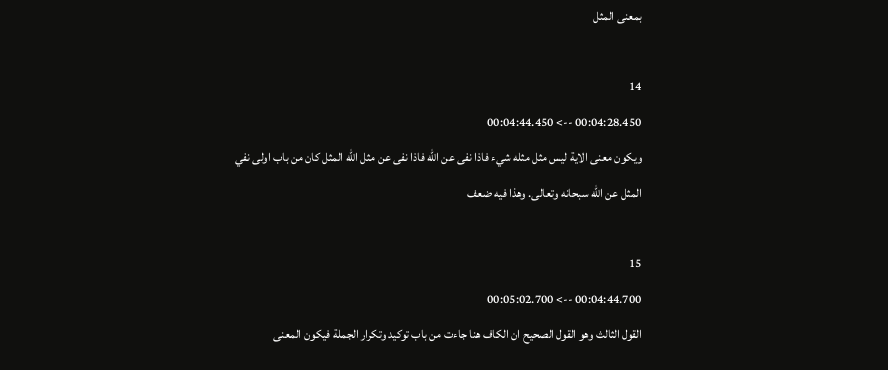بمعنى المثل

14
00:04:28.450 --> 00:04:44.450
ويكون معنى الاية ليس مثل مثله شيء فاذا نفى عن الله فاذا نفى عن مثل الله المثل كان من باب اولى نفي المثل عن الله سبحانه وتعالى. وهذا فيه ضعف

15
00:04:44.700 --> 00:05:02.700
القول الثالث وهو القول الصحيح ان الكاف هنا جاءت من باب توكيد وتكرار الجملة فيكون المعنى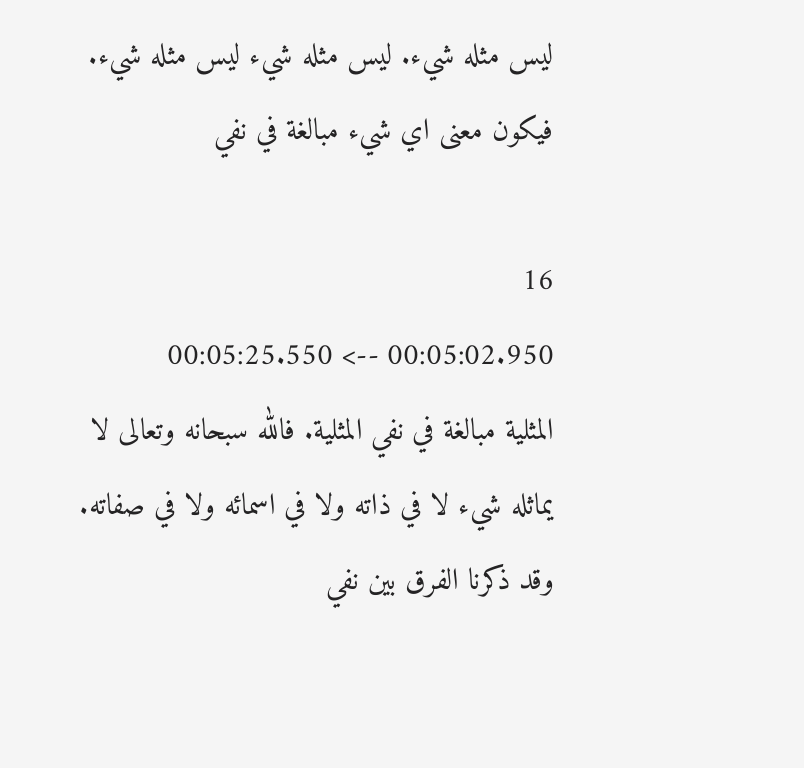ليس مثله شيء. ليس مثله شيء ليس مثله شيء. فيكون معنى اي شيء مبالغة في نفي

16
00:05:02.950 --> 00:05:25.550
المثلية مبالغة في نفي المثلية. فالله سبحانه وتعالى لا يماثله شيء لا في ذاته ولا في اسمائه ولا في صفاته. وقد ذكرنا الفرق بين نفي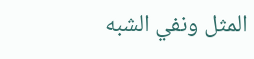المثل ونفي الشبه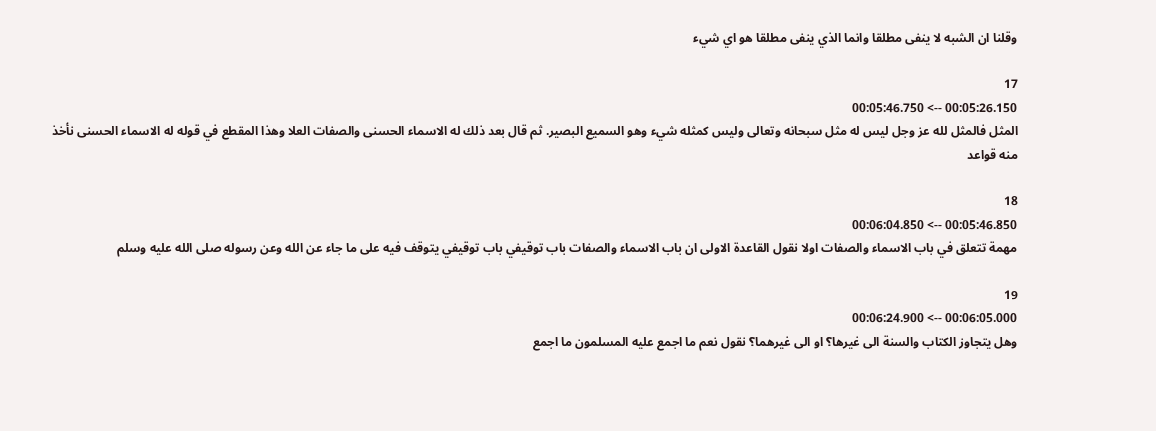وقلنا ان الشبه لا ينفى مطلقا وانما الذي ينفى مطلقا هو اي شيء

17
00:05:26.150 --> 00:05:46.750
المثل فالمثل لله عز وجل ليس له مثل سبحانه وتعالى وليس كمثله شيء وهو السميع البصير. ثم قال بعد ذلك له الاسماء الحسنى والصفات العلا وهذا المقطع في قوله له الاسماء الحسنى نأخذ منه قواعد

18
00:05:46.850 --> 00:06:04.850
مهمة تتعلق في باب الاسماء والصفات اولا نقول القاعدة الاولى ان باب الاسماء والصفات باب توقيفي باب توقيفي يتوقف فيه على ما جاء عن الله وعن رسوله صلى الله عليه وسلم

19
00:06:05.000 --> 00:06:24.900
وهل يتجاوز الكتاب والسنة الى غيرها؟ او الى غيرهما؟ نقول نعم ما اجمع عليه المسلمون ما اجمع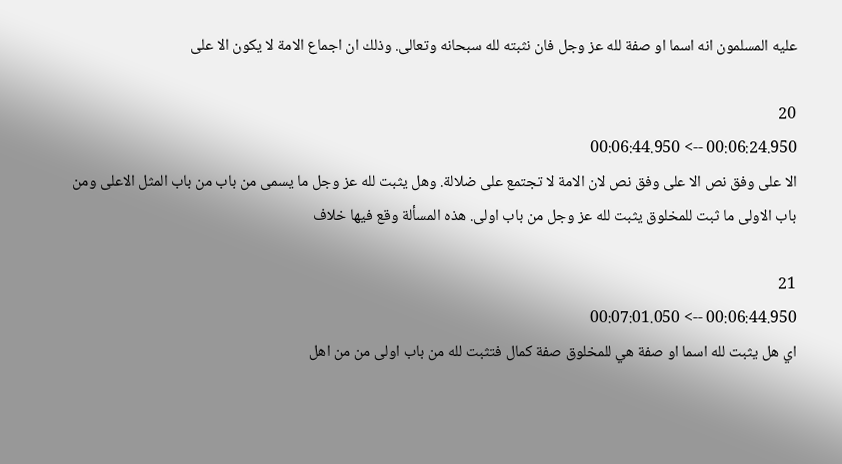عليه المسلمون انه اسما او صفة لله عز وجل فان نثبته لله سبحانه وتعالى. وذلك ان اجماع الامة لا يكون الا على

20
00:06:24.950 --> 00:06:44.950
الا على وفق نص الا على وفق نص لان الامة لا تجتمع على ضلالة. وهل يثبت لله عز وجل ما يسمى من باب من باب المثل الاعلى ومن باب الاولى ما ثبت للمخلوق يثبت لله عز وجل من باب اولى. هذه المسألة وقع فيها خلاف

21
00:06:44.950 --> 00:07:01.050
اي هل يثبت لله اسما او صفة هي للمخلوق صفة كمال فتثبت لله من باب اولى من من اهل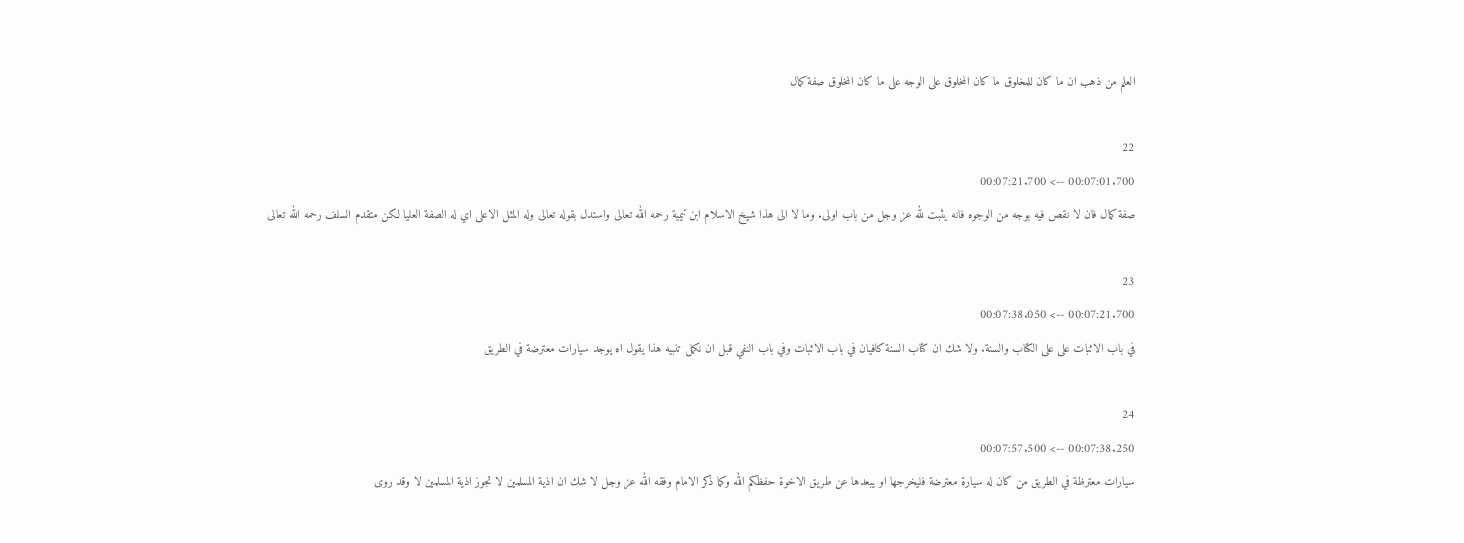العلم من ذهب ان ما كان للمخلوق ما كان المخلوق على الوجه على ما كان المخلوق صفة كمال

22
00:07:01.700 --> 00:07:21.700
صفة كمال فان لا نقص فيه بوجه من الوجوه فانه يثبت لله عز وجل من باب اولى. وما لا الى هذا شيخ الاسلام ابن تيمية رحمه الله تعالى واستدل بقوله تعالى وله المثل الاعلى اي له الصفة العليا لكن متقدم السلف رحمه الله تعالى

23
00:07:21.700 --> 00:07:38.050
في باب الاثبات على على الكتاب والسنة. ولا شك ان كتاب السنة كافيان في باب الاثبات وفي باب النفي قبل ان نكمل تنبيه هذا يقول اه يوجد سيارات معترضة في الطريق

24
00:07:38.250 --> 00:07:57.500
سيارات معترظة في الطريق من كان له سيارة معترضة فليخرجها او يبعدها عن طريق الاخوة حفظكم الله وكما ذكر الامام وفقه الله عز وجل لا شك ان اذية المسلمين لا تجوز اذية المسلمين لا وقد روى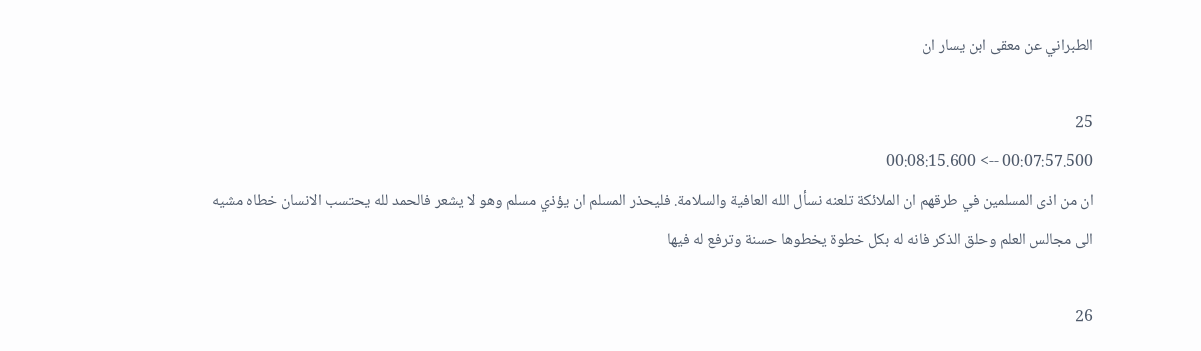الطبراني عن معقى ابن يسار ان

25
00:07:57.500 --> 00:08:15.600
ان من اذى المسلمين في طرقهم ان الملائكة تلعنه نسأل الله العافية والسلامة. فليحذر المسلم ان يؤذي مسلم وهو لا يشعر فالحمد لله يحتسب الانسان خطاه مشيه الى مجالس العلم وحلق الذكر فانه له بكل خطوة يخطوها حسنة وترفع له فيها

26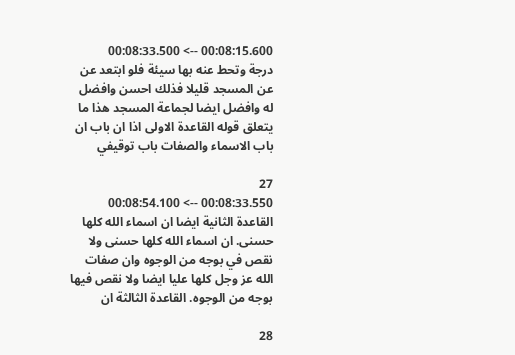00:08:15.600 --> 00:08:33.500
درجة وتحط عنه بها سيئة فلو ابتعد عن عن المسجد قليلا فذلك احسن وافضل له وافضل ايضا لجماعة المسجد هذا ما يتعلق قوله القاعدة الاولى اذا ان باب ان باب الاسماء والصفات باب توقيفي

27
00:08:33.550 --> 00:08:54.100
القاعدة الثانية ايضا ان اسماء الله كلها حسنى. ان اسماء الله كلها حسنى ولا نقص في بوجه من الوجوه وان صفات الله عز وجل كلها عليا ايضا ولا نقص فيها بوجه من الوجوه. القاعدة الثالثة ان

28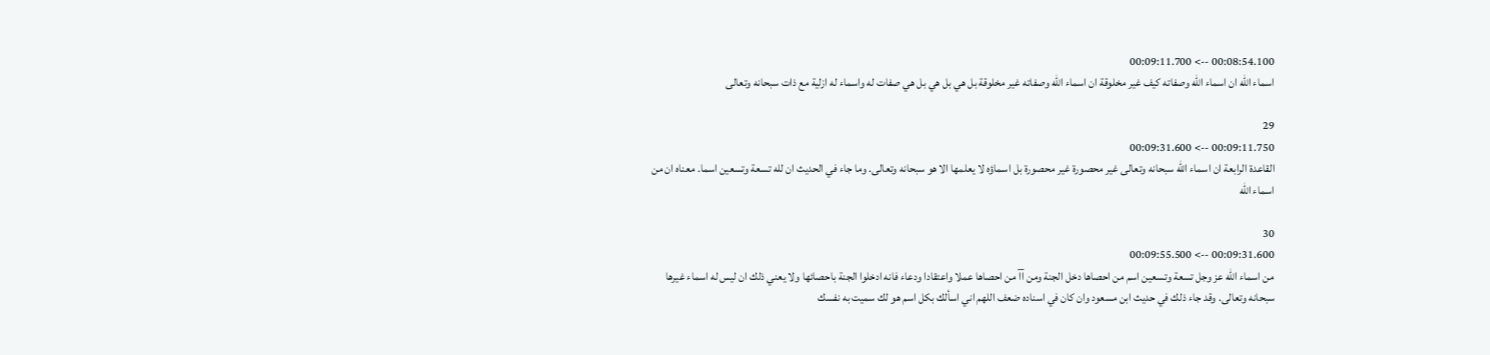00:08:54.100 --> 00:09:11.700
اسماء الله ان اسماء الله وصفاته كيف غير مخلوقة ان اسماء الله وصفاته غير مخلوقة بل هي بل هي بل هي صفات له واسماء له ازلية مع ذات سبحانه وتعالى

29
00:09:11.750 --> 00:09:31.600
القاعدة الرابعة ان اسماء الله سبحانه وتعالى غير محصورة غير محصورة بل اسماؤه لا يعلمها الا هو سبحانه وتعالى. وما جاء في الحديث ان لله تسعة وتسعين اسما. معناه ان من اسماء الله

30
00:09:31.600 --> 00:09:55.500
من اسماء الله عز وجل تسعة وتسعين اسم من احصاها دخل الجنة ومن آآ من احصاها عملا واعتقادا ودعاء فانه ادخلوا الجنة باحصائها ولا يعني ذلك ان ليس له اسماء غيرها سبحانه وتعالى. وقد جاء ذلك في حديث ابن مسعود وان كان في اسناده ضعف اللهم اني اسألك بكل اسم هو لك سميت به نفسك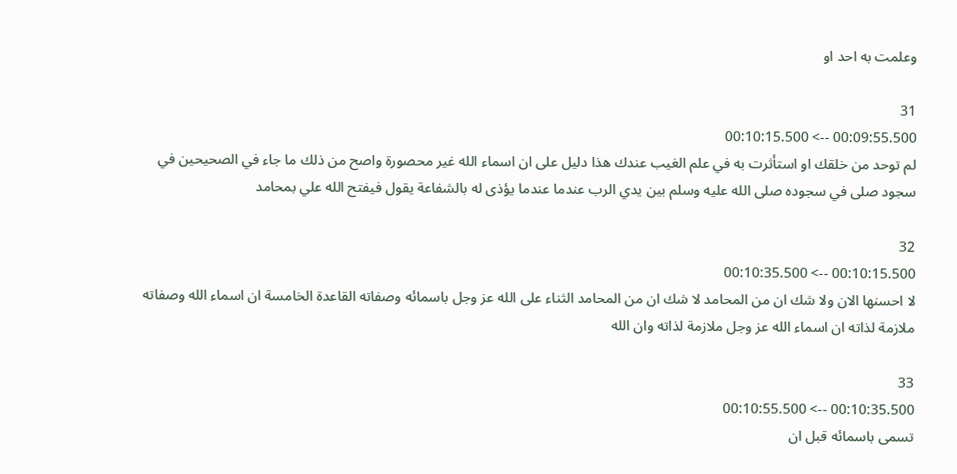وعلمت به احد او

31
00:09:55.500 --> 00:10:15.500
لم توحد من خلقك او استأثرت به في علم الغيب عندك هذا دليل على ان اسماء الله غير محصورة واصح من ذلك ما جاء في الصحيحين في سجود صلى في سجوده صلى الله عليه وسلم بين يدي الرب عندما عندما يؤذى له بالشفاعة يقول فيفتح الله علي بمحامد

32
00:10:15.500 --> 00:10:35.500
لا احسنها الان ولا شك ان من المحامد لا شك ان من المحامد الثناء على الله عز وجل باسمائه وصفاته القاعدة الخامسة ان اسماء الله وصفاته ملازمة لذاته ان اسماء الله عز وجل ملازمة لذاته وان الله

33
00:10:35.500 --> 00:10:55.500
تسمى باسمائه قبل ان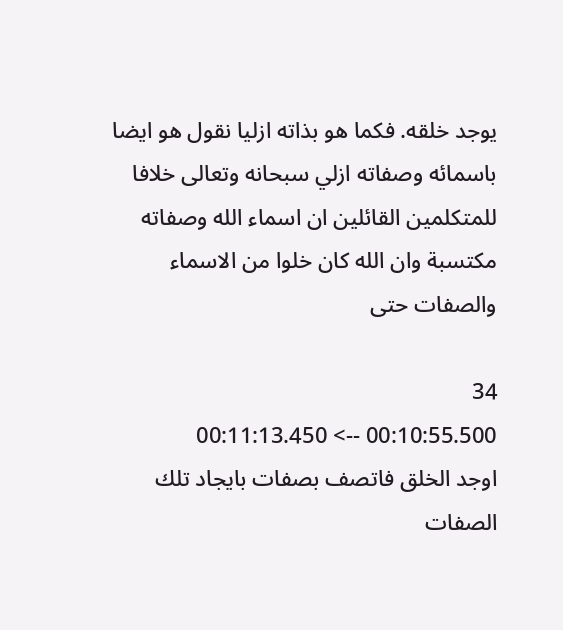يوجد خلقه. فكما هو بذاته ازليا نقول هو ايضا باسمائه وصفاته ازلي سبحانه وتعالى خلافا للمتكلمين القائلين ان اسماء الله وصفاته مكتسبة وان الله كان خلوا من الاسماء والصفات حتى

34
00:10:55.500 --> 00:11:13.450
اوجد الخلق فاتصف بصفات بايجاد تلك الصفات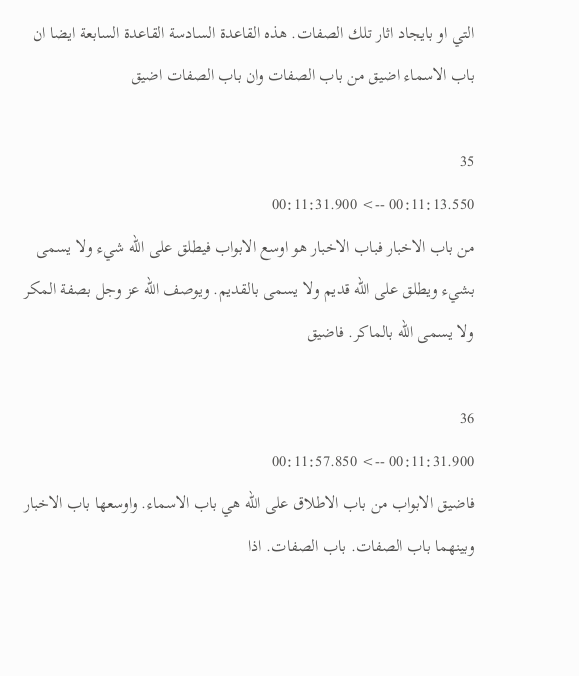التي او بايجاد اثار تلك الصفات. هذه القاعدة السادسة القاعدة السابعة ايضا ان باب الاسماء اضيق من باب الصفات وان باب الصفات اضيق

35
00:11:13.550 --> 00:11:31.900
من باب الاخبار فباب الاخبار هو اوسع الابواب فيطلق على الله شيء ولا يسمى بشيء ويطلق على الله قديم ولا يسمى بالقديم. ويوصف الله عز وجل بصفة المكر ولا يسمى الله بالماكر. فاضيق

36
00:11:31.900 --> 00:11:57.850
فاضيق الابواب من باب الاطلاق على الله هي باب الاسماء. واوسعها باب الاخبار وبينهما باب الصفات. باب الصفات. اذا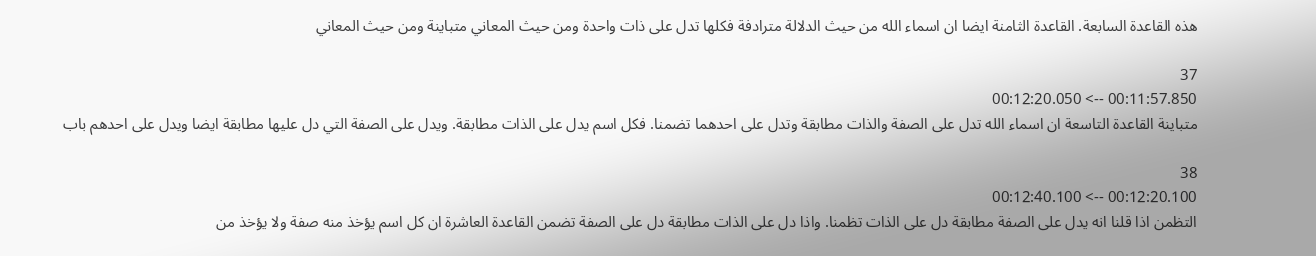هذه القاعدة السابعة. القاعدة الثامنة ايضا ان اسماء الله من حيث الدلالة مترادفة فكلها تدل على ذات واحدة ومن حيث المعاني متباينة ومن حيث المعاني

37
00:11:57.850 --> 00:12:20.050
متباينة القاعدة التاسعة ان اسماء الله تدل على الصفة والذات مطابقة وتدل على احدهما تضمنا. فكل اسم يدل على الذات مطابقة. ويدل على الصفة التي دل عليها مطابقة ايضا ويدل على احدهم باب

38
00:12:20.100 --> 00:12:40.100
التظمن اذا قلنا انه يدل على الصفة مطابقة دل على الذات تظمنا. واذا دل على الذات مطابقة دل على الصفة تضمن القاعدة العاشرة ان كل اسم يؤخذ منه صفة ولا يؤخذ من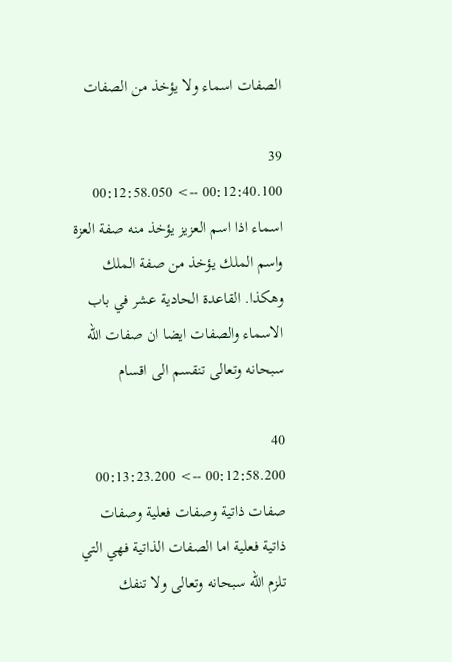الصفات اسماء ولا يؤخذ من الصفات

39
00:12:40.100 --> 00:12:58.050
اسماء اذا اسم العزيز يؤخذ منه صفة العزة واسم الملك يؤخذ من صفة الملك وهكذا. القاعدة الحادية عشر في باب الاسماء والصفات ايضا ان صفات الله سبحانه وتعالى تنقسم الى اقسام

40
00:12:58.200 --> 00:13:23.200
صفات ذاتية وصفات فعلية وصفات ذاتية فعلية اما الصفات الذاتية فهي التي تلزم الله سبحانه وتعالى ولا تنفك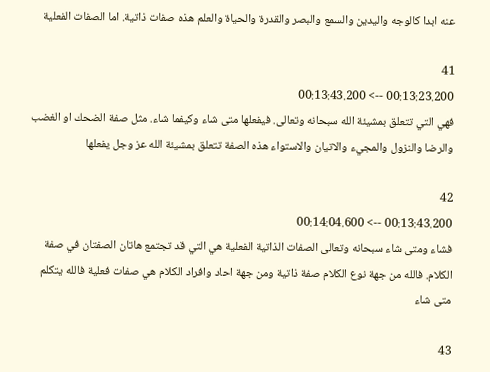عنه ابدا كالوجه واليدين والسمع والبصر والقدرة والحياة والعلم هذه صفات ذاتية. اما الصفات الفعلية

41
00:13:23.200 --> 00:13:43.200
فهي التي تتعلق بمشيئة الله سبحانه وتعالى. فيفعلها متى شاء وكيفما شاء. مثل صفة الضحك او الغضب والرضا والنزول والمجيء والاتيان والاستواء هذه الصفة تتعلق بمشيئة الله عز وجل يفعلها

42
00:13:43.200 --> 00:14:04.600
فشاء ومتى شاء سبحانه وتعالى الصفات الذاتية الفعلية هي التي قد تجتمع هاتان الصفتان في صفة الكلام. فالله من جهة نوع الكلام صفة ذاتية ومن جهة احاد وافراد الكلام هي صفات فعلية فالله يتكلم متى شاء

43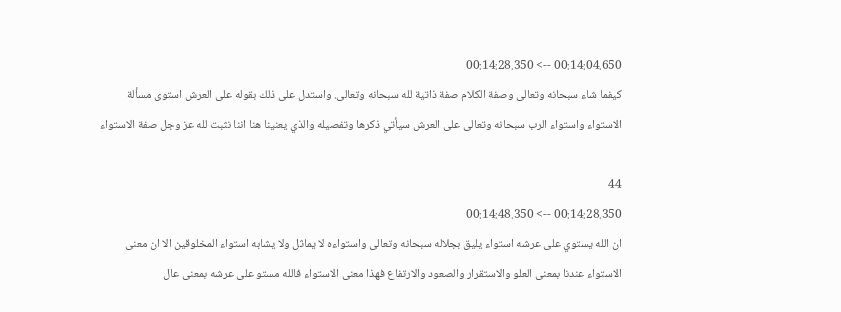00:14:04.650 --> 00:14:28.350
كيفما شاء سبحانه وتعالى وصفة الكلام صفة ذاتية لله سبحانه وتعالى. واستدل على ذلك بقوله على العرش استوى مسألة الاستواء واستواء الرب سبحانه وتعالى على العرش سيأتي ذكرها وتفصيله والذي يعنينا هنا اننا نثبت لله عز وجل صفة الاستواء

44
00:14:28.350 --> 00:14:48.350
ان الله يستوي على عرشه استواء يليق بجلاله سبحانه وتعالى واستواءه لا يماثل ولا يشابه استواء المخلوقين الا ان معنى الاستواء عندنا بمعنى العلو والاستقرار والصعود والارتفاع فهذا معنى الاستواء فالله مستو على عرشه بمعنى عال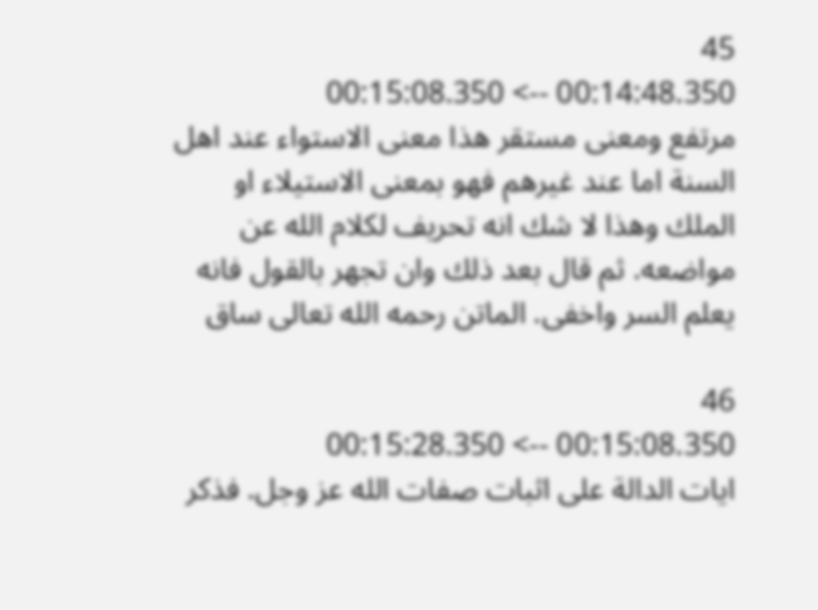45
00:14:48.350 --> 00:15:08.350
مرتفع ومعنى مستقر هذا معنى الاستواء عند اهل السنة اما عند غيرهم فهو بمعنى الاستيلاء او الملك وهذا لا شك انه تحريف لكلام الله عن مواضعه. ثم قال بعد ذلك وان تجهر بالقول فانه يعلم السر واخفى. الماتن رحمه الله تعالى ساق

46
00:15:08.350 --> 00:15:28.350
ايات الدالة على اثبات صفات الله عز وجل. فذكر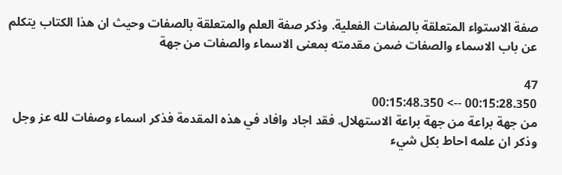صفة الاستواء المتعلقة بالصفات الفعلية. وذكر صفة العلم والمتعلقة بالصفات وحيث ان هذا الكتاب يتكلم عن باب الاسماء والصفات ضمن مقدمته بمعنى الاسماء والصفات من جهة

47
00:15:28.350 --> 00:15:48.350
من جهة براعة من جهة براعة الاستهلال. فقد اجاد وافاد في هذه المقدمة فذكر اسماء وصفات لله عز وجل وذكر ان علمه احاط بكل شيء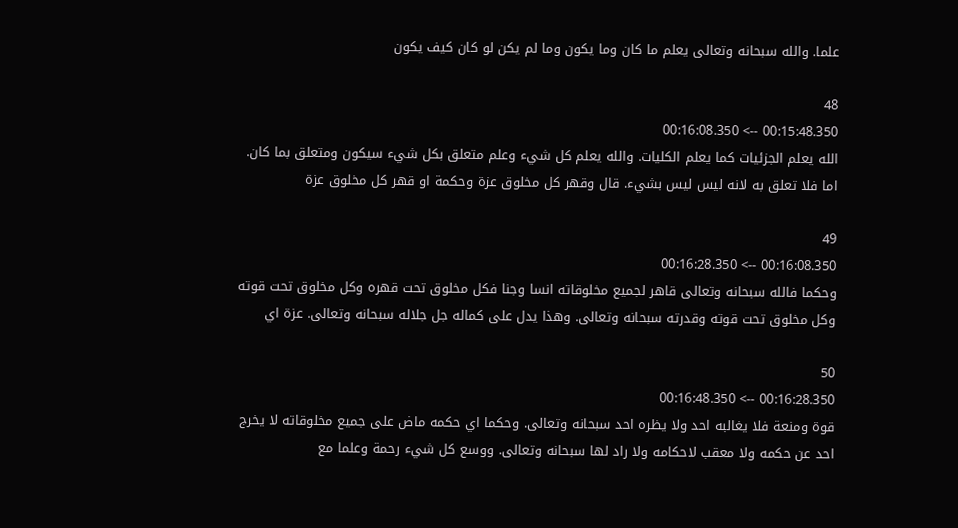علما. والله سبحانه وتعالى يعلم ما كان وما يكون وما لم يكن لو كان كيف يكون

48
00:15:48.350 --> 00:16:08.350
الله يعلم الجزئيات كما يعلم الكليات. والله يعلم كل شيء وعلم متعلق بكل شيء سيكون ومتعلق بما كان. اما فلا تعلق به لانه ليس ليس بشيء. قال وقهر كل مخلوق عزة وحكمة او قهر كل مخلوق عزة

49
00:16:08.350 --> 00:16:28.350
وحكما فالله سبحانه وتعالى قاهر لجميع مخلوقاته انسا وجنا فكل مخلوق تحت قهره وكل مخلوق تحت قوته وكل مخلوق تحت قوته وقدرته سبحانه وتعالى. وهذا يدل على كماله جل جلاله سبحانه وتعالى. عزة اي

50
00:16:28.350 --> 00:16:48.350
قوة ومنعة فلا يغالبه احد ولا يظره احد سبحانه وتعالى. وحكما اي حكمه ماض على جميع مخلوقاته لا يخرج احد عن حكمه ولا معقب لاحكامه ولا راد لها سبحانه وتعالى. ووسع كل شيء رحمة وعلما مع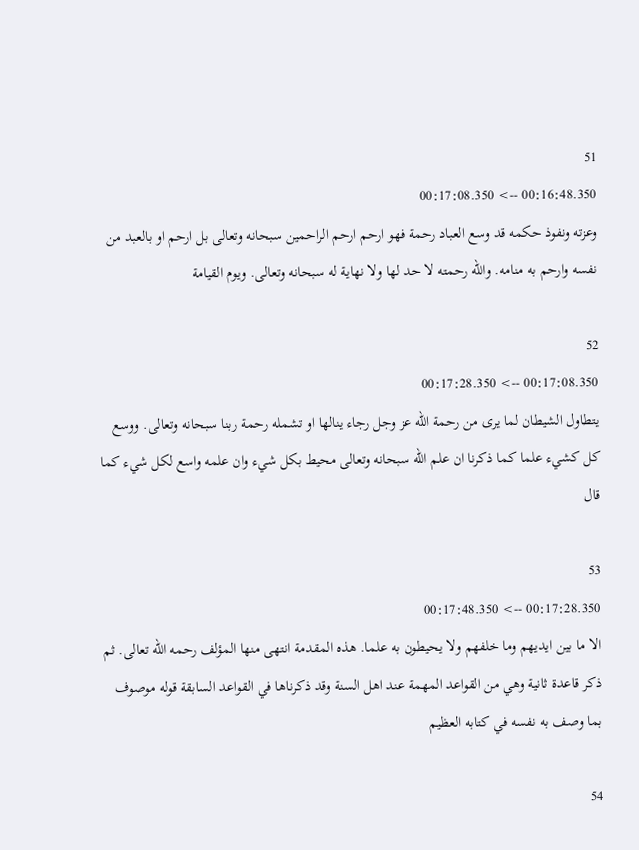51
00:16:48.350 --> 00:17:08.350
وعزته ونفوذ حكمه قد وسع العباد رحمة فهو ارحم ارحم الراحمين سبحانه وتعالى بل ارحم او بالعبد من نفسه وارحم به منامه. والله رحمته لا حد لها ولا نهاية له سبحانه وتعالى. ويوم القيامة

52
00:17:08.350 --> 00:17:28.350
يتطاول الشيطان لما يرى من رحمة الله عز وجل رجاء ينالها او تشمله رحمة ربنا سبحانه وتعالى. ووسع كل كشيء علما كما ذكرنا ان علم الله سبحانه وتعالى محيط بكل شيء وان علمه واسع لكل شيء كما قال

53
00:17:28.350 --> 00:17:48.350
الا ما بين ايديهم وما خلفهم ولا يحيطون به علما. هذه المقدمة انتهى منها المؤلف رحمه الله تعالى. ثم ذكر قاعدة ثانية وهي من القواعد المهمة عند اهل السنة وقد ذكرناها في القواعد السابقة قوله موصوف بما وصف به نفسه في كتابه العظيم

54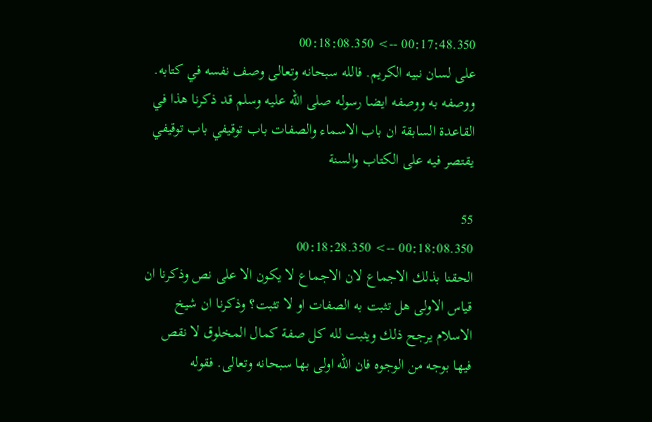00:17:48.350 --> 00:18:08.350
على لسان نبيه الكريم. فالله سبحانه وتعالى وصف نفسه في كتابه. ووصفه به ووصفه ايضا رسوله صلى الله عليه وسلم قد ذكرنا هذا في القاعدة السابقة ان باب الاسماء والصفات باب توقيفي باب توقيفي يقتصر فيه على الكتاب والسنة

55
00:18:08.350 --> 00:18:28.350
الحقنا بذلك الاجماع لان الاجماع لا يكون الا على نص وذكرنا ان قياس الاولى هل تثبت به الصفات او لا تثبت؟ وذكرنا ان شيخ الاسلام يرجح ذلك ويثبت لله كل صفة كمال المخلوق لا نقص فيها بوجه من الوجوه فان الله اولى بها سبحانه وتعالى. فقوله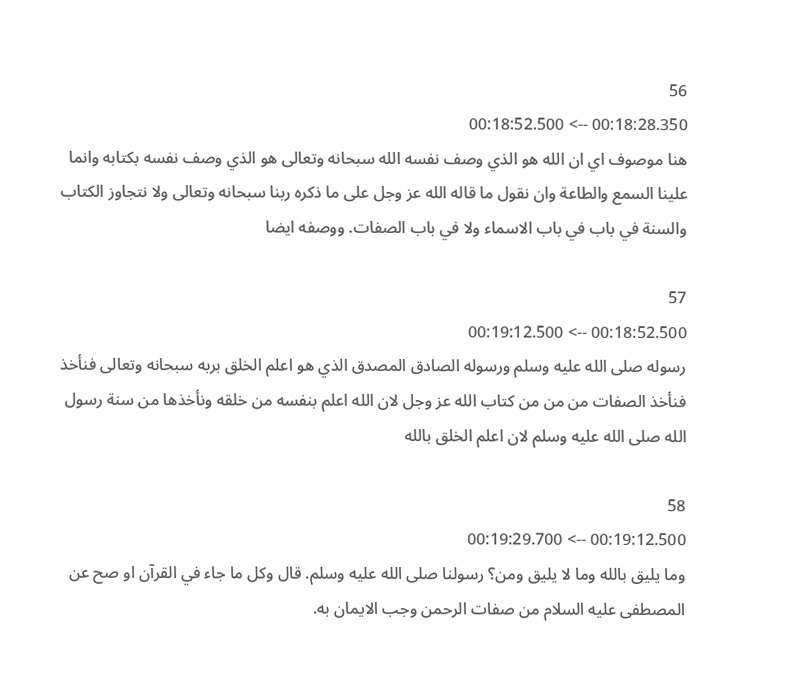56
00:18:28.350 --> 00:18:52.500
هنا موصوف اي ان الله هو الذي وصف نفسه الله سبحانه وتعالى هو الذي وصف نفسه بكتابه وانما علينا السمع والطاعة وان نقول ما قاله الله عز وجل على ما ذكره ربنا سبحانه وتعالى ولا نتجاوز الكتاب والسنة في باب في باب الاسماء ولا في باب الصفات. ووصفه ايضا

57
00:18:52.500 --> 00:19:12.500
رسوله صلى الله عليه وسلم ورسوله الصادق المصدق الذي هو اعلم الخلق بربه سبحانه وتعالى فنأخذ فنأخذ الصفات من من من كتاب الله عز وجل لان الله اعلم بنفسه من خلقه ونأخذها من سنة رسول الله صلى الله عليه وسلم لان اعلم الخلق بالله

58
00:19:12.500 --> 00:19:29.700
وما يليق بالله وما لا يليق ومن؟ رسولنا صلى الله عليه وسلم. قال وكل ما جاء في القرآن او صح عن المصطفى عليه السلام من صفات الرحمن وجب الايمان به.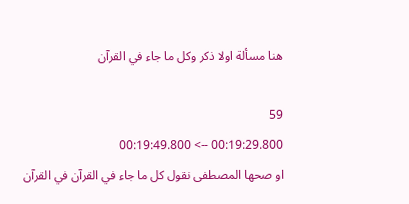هنا مسألة اولا ذكر وكل ما جاء في القرآن

59
00:19:29.800 --> 00:19:49.800
او صحها المصطفى نقول كل ما جاء في القرآن في القرآن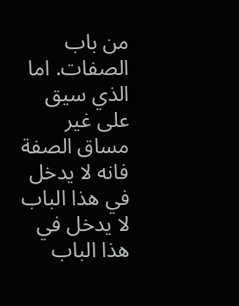من باب الصفات. اما الذي سيق على غير مساق الصفة فانه لا يدخل في هذا الباب لا يدخل في هذا الباب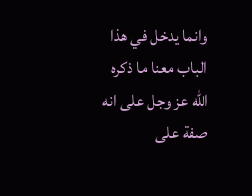وانما يدخل في هذا الباب معنا ما ذكره الله عز وجل على انه صفة على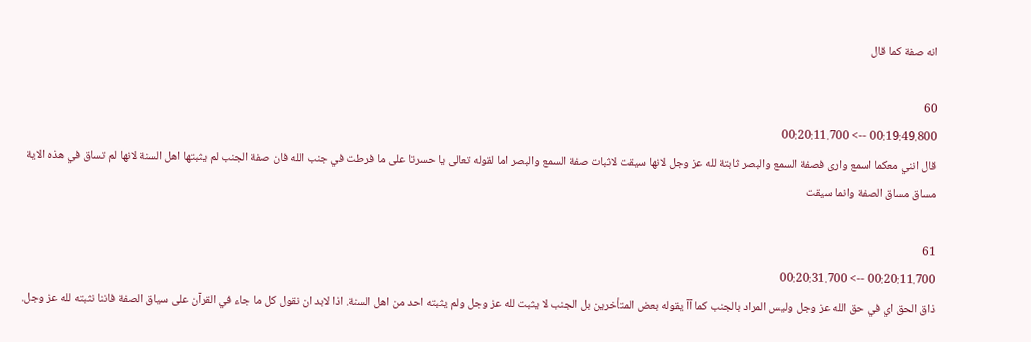انه صفة كما قال

60
00:19:49.800 --> 00:20:11.700
قال انني معكما اسمع وارى فصفة السمع والبصر ثابتة لله عز وجل لانها سيقت لاثبات صفة السمع والبصر اما لقوله تعالى يا حسرتا على ما فرطت في جنب الله فان صفة الجنب لم يثبتها اهل السنة لانها لم تساق في هذه الاية مساق مساق الصفة وانما سيقت

61
00:20:11.700 --> 00:20:31.700
ذاق الحق اي في حق الله عز وجل وليس المراد بالجنب كما آآ يقوله بعض المتأخرين بل الجنب لا يثبت لله عز وجل ولم يثبته احد من اهل السنة. اذا لابد ان نقول كل ما جاء في القرآن على سياق الصفة فاننا نثبته لله عز وجل.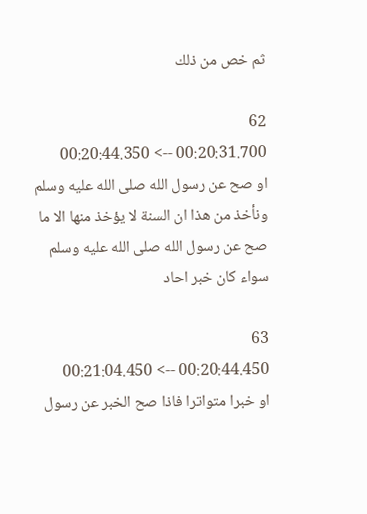ثم خص من ذلك

62
00:20:31.700 --> 00:20:44.350
او صح عن رسول الله صلى الله عليه وسلم ونأخذ من هذا ان السنة لا يؤخذ منها الا ما صح عن رسول الله صلى الله عليه وسلم سواء كان خبر احاد

63
00:20:44.450 --> 00:21:04.450
او خبرا متواترا فاذا صح الخبر عن رسول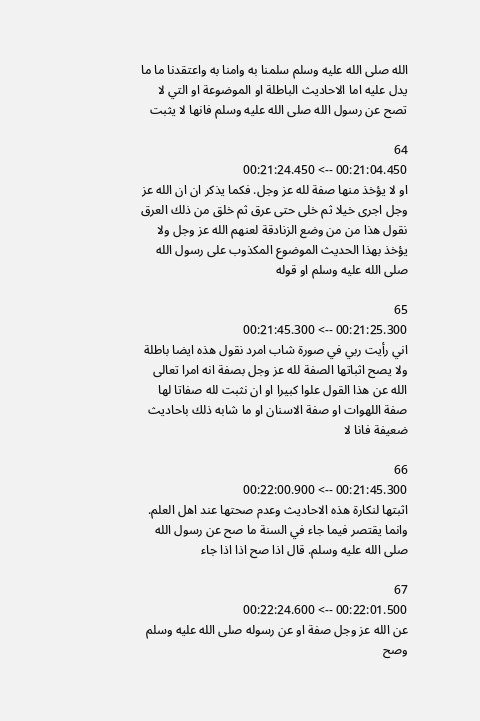الله صلى الله عليه وسلم سلمنا به وامنا به واعتقدنا ما ما يدل عليه اما الاحاديث الباطلة او الموضوعة او التي لا تصح عن رسول الله صلى الله عليه وسلم فانها لا يثبت

64
00:21:04.450 --> 00:21:24.450
او لا يؤخذ منها صفة لله عز وجل. فكما يذكر ان ان الله عز وجل اجرى خيلا ثم خلى حتى عرق ثم خلق من ذلك العرق نقول هذا من من وضع الزنادقة لعنهم الله عز وجل ولا يؤخذ بهذا الحديث الموضوع المكذوب على رسول الله صلى الله عليه وسلم او قوله

65
00:21:25.300 --> 00:21:45.300
اني رأيت ربي في صورة شاب امرد نقول هذه ايضا باطلة ولا يصح اثباتها الصفة لله عز وجل بصفة انه امرا تعالى الله عن هذا القول علوا كبيرا او ان نثبت لله صفاتا لها صفة اللهوات او صفة الاسنان او ما شابه ذلك باحاديث ضعيفة فانا لا

66
00:21:45.300 --> 00:22:00.900
اثبتها لنكارة هذه الاحاديث وعدم صحتها عند اهل العلم. وانما يقتصر فيما جاء في السنة ما صح عن رسول الله صلى الله عليه وسلم. قال اذا صح اذا اذا جاء

67
00:22:01.500 --> 00:22:24.600
عن الله عز وجل صفة او عن رسوله صلى الله عليه وسلم وصح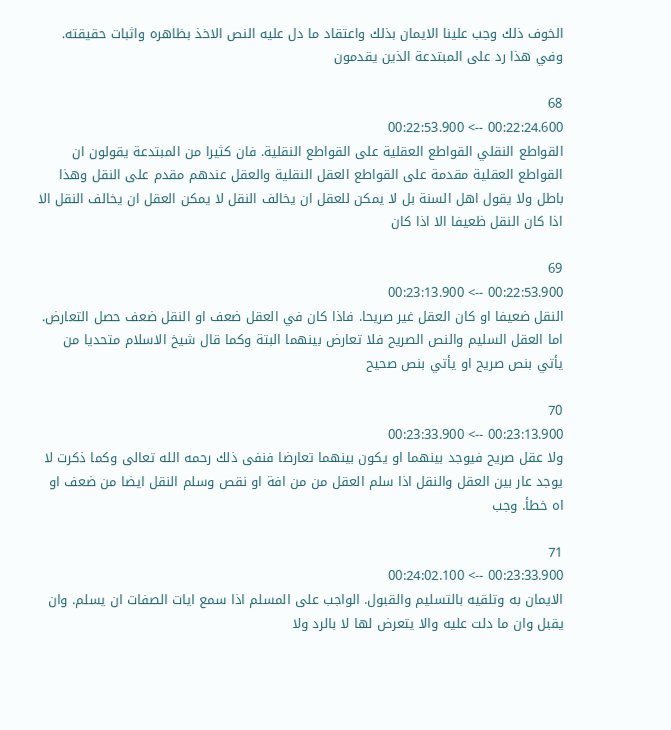الخوف ذلك وجب علينا الايمان بذلك واعتقاد ما دل عليه النص الاخذ بظاهره واثبات حقيقته. وفي هذا رد على المبتدعة الذين يقدمون

68
00:22:24.600 --> 00:22:53.900
القواطع النقلي القواطع العقلية على القواطع النقلية. فان كثيرا من المبتدعة يقولون ان القواطع العقلية مقدمة على القواطع العقل النقلية والعقل عندهم مقدم على النقل وهذا باطل ولا يقول اهل السنة بل لا يمكن للعقل ان يخالف النقل لا يمكن العقل ان يخالف النقل الا اذا كان النقل ظعيفا الا اذا كان

69
00:22:53.900 --> 00:23:13.900
النقل ضعيفا او كان العقل غير صريحا. فاذا كان في العقل ضعف او النقل ضعف حصل التعارض. اما العقل السليم والنص الصريح فلا تعارض بينهما البتة وكما قال شيخ الاسلام متحديا من يأتي بنص صريح او يأتي بنص صحيح

70
00:23:13.900 --> 00:23:33.900
ولا عقل صريح فيوجد بينهما او يكون بينهما تعارضا فنفى ذلك رحمه الله تعالى وكما ذكرت لا يوجد عار بين العقل والنقل اذا سلم العقل من من افة او نقص وسلم النقل ايضا من ضعف او اه خطأ. وجب

71
00:23:33.900 --> 00:24:02.100
الايمان به وتلقيه بالتسليم والقبول. الواجب على المسلم اذا سمع ايات الصفات ان يسلم. وان يقبل وان ما دلت عليه والا يتعرض لها لا بالرد ولا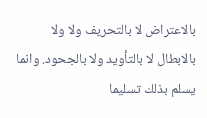بالاعتراض لا بالتحريف ولا ولا بالابطال لا بالتأويد ولا بالجحود. وانما يسلم بذلك تسليما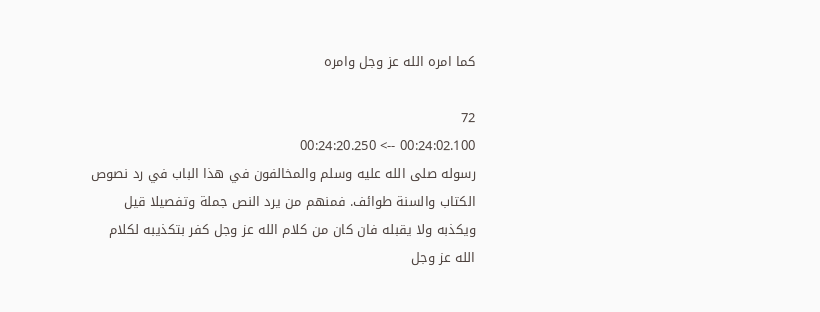كما امره الله عز وجل وامره

72
00:24:02.100 --> 00:24:20.250
رسوله صلى الله عليه وسلم والمخالفون في هذا الباب في رد نصوص الكتاب والسنة طوائف. فمنهم من يرد النص جملة وتفصيلا قيل ويكذبه ولا يقبله فان كان من كلام الله عز وجل كفر بتكذيبه لكلام الله عز وجل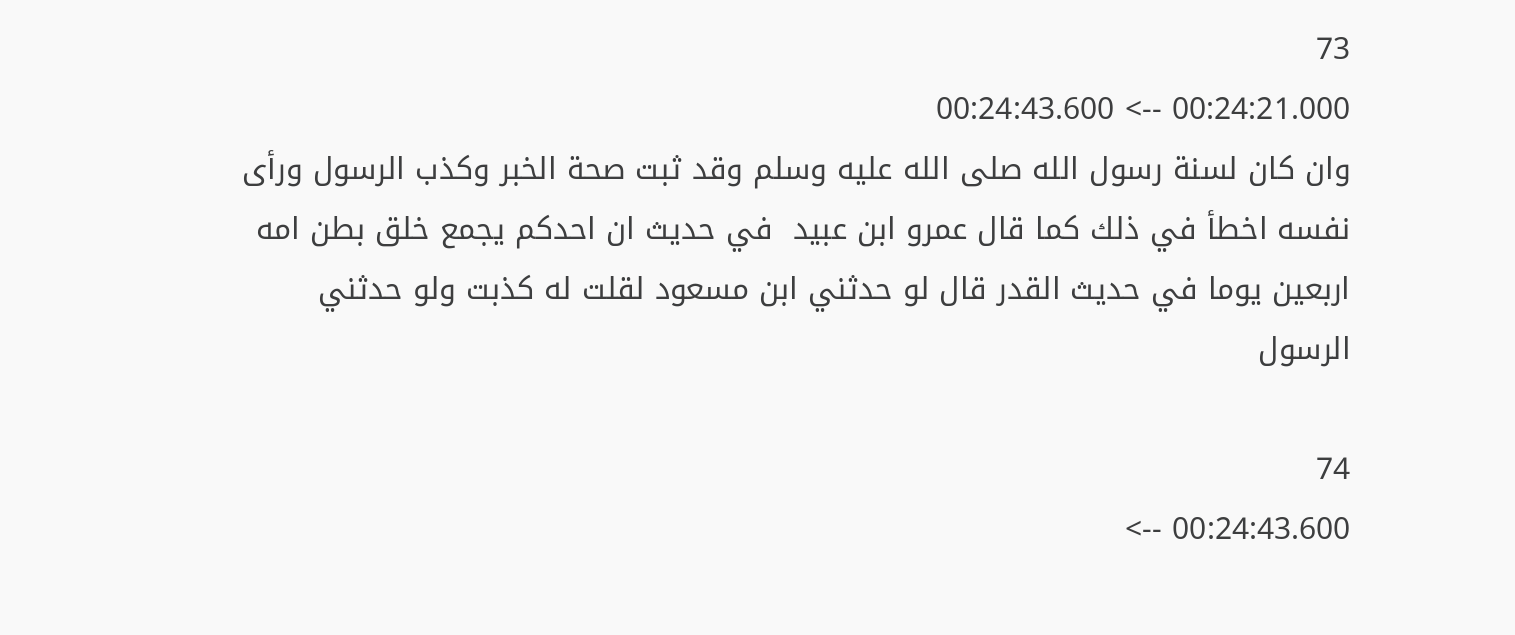73
00:24:21.000 --> 00:24:43.600
وان كان لسنة رسول الله صلى الله عليه وسلم وقد ثبت صحة الخبر وكذب الرسول ورأى نفسه اخطأ في ذلك كما قال عمرو ابن عبيد  في حديث ان احدكم يجمع خلق بطن امه اربعين يوما في حديث القدر قال لو حدثني ابن مسعود لقلت له كذبت ولو حدثني الرسول

74
00:24:43.600 -->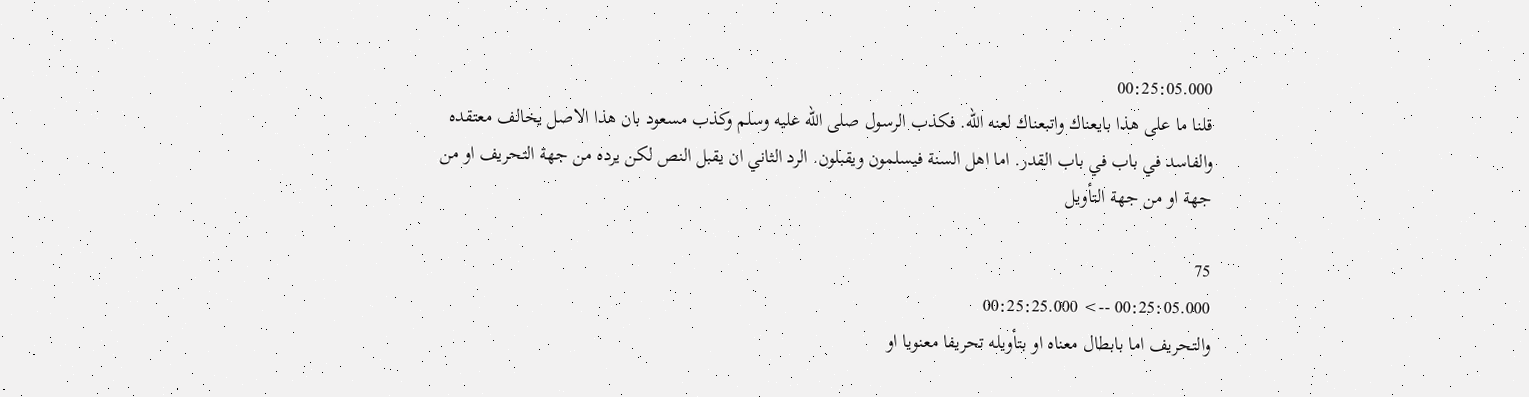00:25:05.000
قلنا ما على هذا بايعناك واتبعناك لعنه الله. فكذب الرسول صلى الله عليه وسلم وكذب مسعود بان هذا الاصل يخالف معتقده والفاسد في باب في باب القدر. اما اهل السنة فيسلمون ويقبلون. الرد الثاني ان يقبل النص لكن يرده من جهة التحريف او من جهة او من جهة التأويل

75
00:25:05.000 --> 00:25:25.000
والتحريف اما بابطال معناه او بتأويله تحريفا معنويا او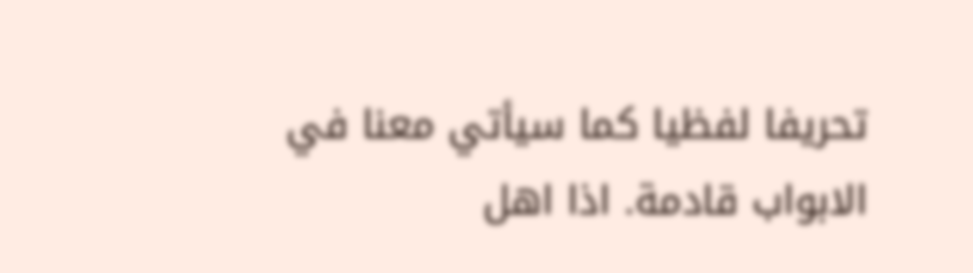تحريفا لفظيا كما سيأتي معنا في الابواب قادمة. اذا اهل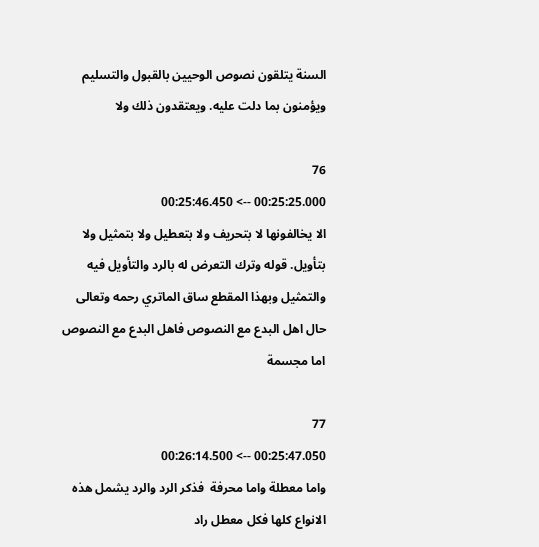السنة يتلقون نصوص الوحيين بالقبول والتسليم ويؤمنون بما دلت عليه. ويعتقدون ذلك ولا

76
00:25:25.000 --> 00:25:46.450
الا يخالفونها لا بتحريف ولا بتعطيل ولا بتمثيل ولا بتأويل. قوله وترك التعرض له بالرد والتأويل فيه والتمثيل وبهذا المقطع ساق الماتري رحمه وتعالى حال اهل البدع مع النصوص فاهل البدع مع النصوص اما مجسمة

77
00:25:47.050 --> 00:26:14.500
واما معطلة واما محرفة  فذكر الرد والرد يشمل هذه الانواع كلها فكل معطل راد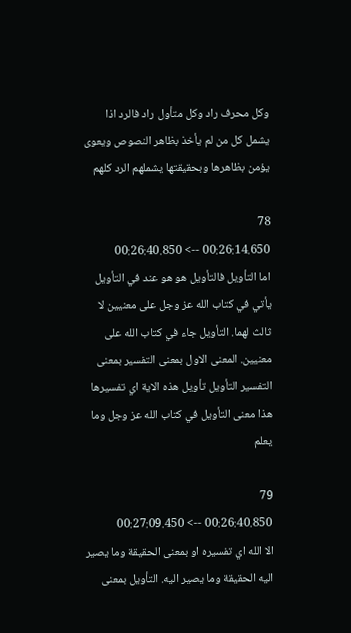وكل محرف راد وكل متأول راد فالرد اذا يشمل كل من لم يأخذ بظاهر النصوص ويعوى يؤمن بظاهرها وبحقيقتها يشملهم الرد كلهم

78
00:26:14.650 --> 00:26:40.850
اما التأويل فالتأويل هو هو عند في التأويل يأتي في كتاب الله عز وجل على معنيين لا ثالث لهما. التأويل جاء في كتاب الله على معنيين. المعنى الاول بمعنى التفسير بمعنى التفسير التأويل تأويل هذه الاية اي تفسيرها هذا معنى التأويل في كتاب الله عز وجل وما يعلم

79
00:26:40.850 --> 00:27:09.450
الا الله اي تفسيره او بمعنى الحقيقة وما يصير اليه الحقيقة وما يصير اليه. التأويل بمعنى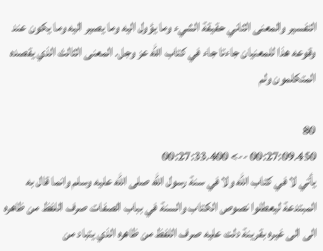التفسير والمعنى الثاني حقيقة الشيء وما يؤول اليه وما يصير اليه وما يكون عند وقوعه هذا للمعنيان جاءتا جاء في كتاب الله عز وجل. المعنى الثالث الذي يقصده المتكلمون ولم

80
00:27:09.450 --> 00:27:33.400
يأتي لا في كتاب الله ولا في سنة رسول الله صلى الله عليه وسلم وانما قال به المبتدعة ليعطلوا نصوص الكتاب والسنة في بباب الصفات صرف اللفظ من ظاهره الى الى غيره بقرينة دلت عليه صرف اللفظ من ظاهره الذي يتباد من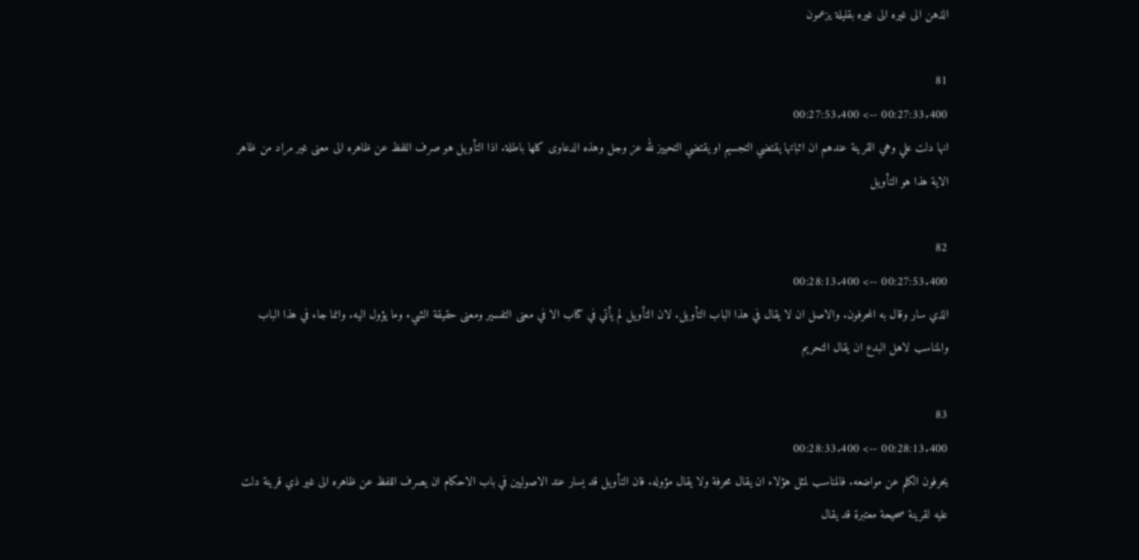الذهن الى غيره الى غيره بقليلة يزعمون

81
00:27:33.400 --> 00:27:53.400
انها دلت علي وهي القرينة عندهم ان اثباتها يقتضي التجسيم او يقتضي التحييز لله عز وجل وهذه الدعاوى كلها باطلة. اذا التأويل هو صرف اللفظ عن ظاهره الى معنى غير مراد من ظاهر الاية هذا هو التأويل

82
00:27:53.400 --> 00:28:13.400
الذي سار وقال به المحرفون. والاصل ان لا يقال في هذا الباب التأويل. لان التأويل لم يأتي في كتاب الا في معنى التفسير ومعنى حقيقة الشيء وما يؤول اليه. وانما جاء في هذا الباب والمناسب لاهل البدع ان يقال التحريم

83
00:28:13.400 --> 00:28:33.400
يحرفون الكلم عن مواضعه. فالمناسب لمثل هؤلاء ان يقال محرفة ولا يقال مؤوله. فان التأويل قد يسار عند الاصوليين في باب الاحكام ان يصرف اللفظ عن ظاهره الى غير ذي قرينة دلت عليه لقرينة صحيحة معتبرة قد يقال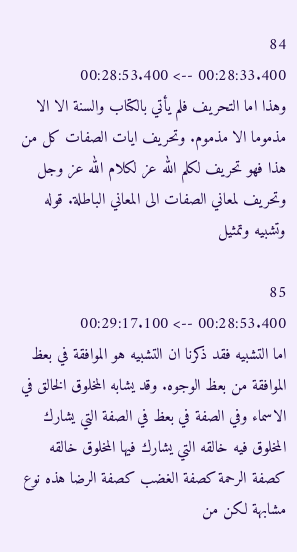84
00:28:33.400 --> 00:28:53.400
وهذا اما التحريف فلم يأتي بالكتاب والسنة الا الا مذموما الا مذموم. وتحريف ايات الصفات كل من هذا فهو تحريف لكلم الله عز لكلام الله عز وجل وتحريف لمعاني الصفات الى المعاني الباطلة. قوله وتشبيه وتمثيل

85
00:28:53.400 --> 00:29:17.100
اما التشبيه فقد ذكرنا ان التشبيه هو الموافقة في بعظ الموافقة من بعظ الوجوه. وقد يشابه المخلوق الخالق في الاسماء وفي الصفة في بعظ في الصفة التي يشارك المخلوق فيه خالقه التي يشارك فيها المخلوق خالقه كصفة الرحمة كصفة الغضب كصفة الرضا هذه نوع مشابهة لكن من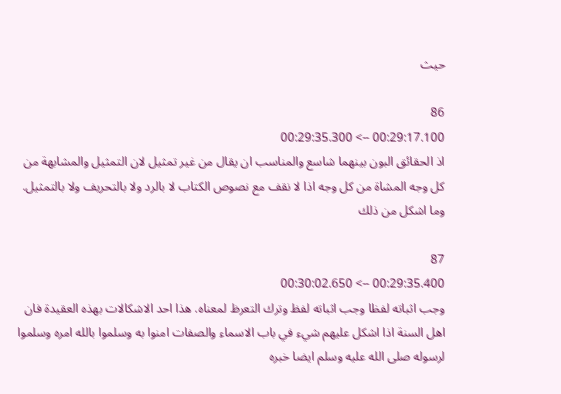حيث

86
00:29:17.100 --> 00:29:35.300
اذ الحقائق البون بينهما شاسع والمناسب ان يقال من غير تمثيل لان التمثيل والمشابهة من كل وجه المشاة من كل وجه اذا لا نقف مع نصوص الكتاب لا بالرد ولا بالتحريف ولا بالتمثيل. وما اشكل من ذلك

87
00:29:35.400 --> 00:30:02.650
وجب اثباته لفظا وجب اثباته لفظ وترك التعرظ لمعناه. هذا احد الاشكالات بهذه العقيدة فان اهل السنة اذا اشكل عليهم شيء في باب الاسماء والصفات امنوا به وسلموا بالله امره وسلموا لرسوله صلى الله عليه وسلم ايضا خبره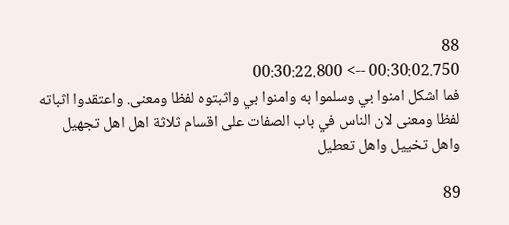88
00:30:02.750 --> 00:30:22.800
فما اشكل امنوا بي وسلموا به وامنوا بي واثبتوه لفظا ومعنى. واعتقدوا اثباته لفظا ومعنى لان الناس في باب الصفات على اقسام ثلاثة اهل اهل تجهيل واهل تخييل واهل تعطيل

89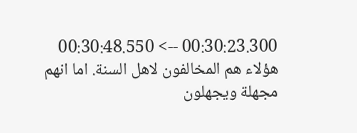00:30:23.300 --> 00:30:48.550
هؤلاء هم المخالفون لاهل السنة. اما انهم مجهلة ويجهلون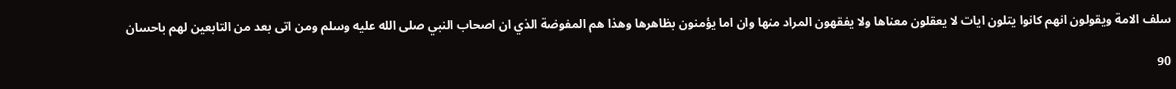سلف الامة ويقولون انهم كانوا يتلون ايات لا يعقلون معناها ولا يفقهون المراد منها وان اما يؤمنون بظاهرها وهذا هم المفوضة الذي ان اصحاب النبي صلى الله عليه وسلم ومن اتى بعد من التابعين لهم باحسان

90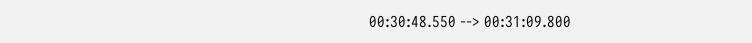00:30:48.550 --> 00:31:09.800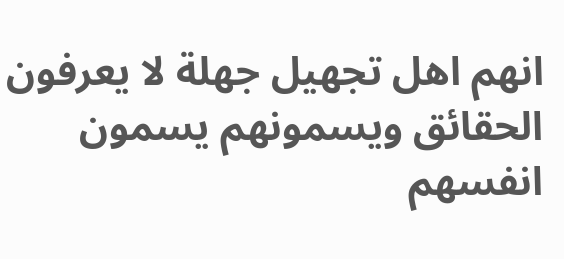انهم اهل تجهيل جهلة لا يعرفون الحقائق ويسمونهم يسمون انفسهم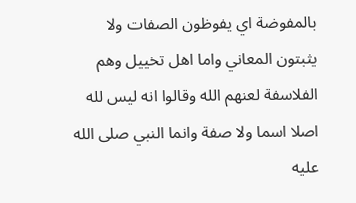بالمفوضة اي يفوظون الصفات ولا يثبتون المعاني واما اهل تخييل وهم الفلاسفة لعنهم الله وقالوا انه ليس لله اصلا اسما ولا صفة وانما النبي صلى الله عليه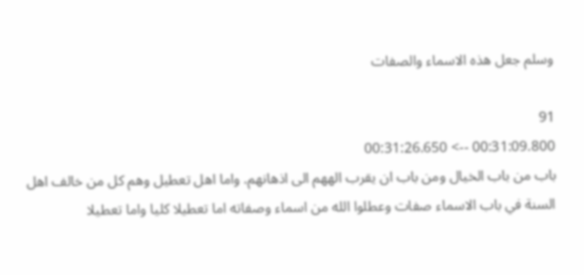وسلم جعل هذه الاسماء والصفات

91
00:31:09.800 --> 00:31:26.650
باب من باب الخيال ومن باب ان يقرب الههم الى اذهانهم. واما اهل تعطيل وهم كل من خالف اهل السنة في باب الاسماء صفات وعطلوا الله من اسماء وصفاته اما تعطيلا كليا واما تعطيلا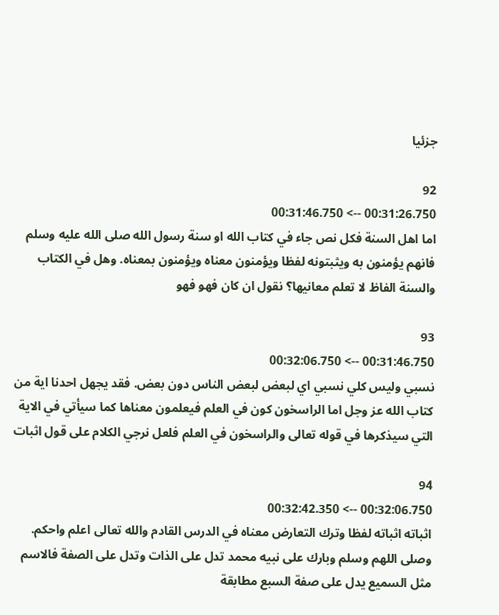جزئيا

92
00:31:26.750 --> 00:31:46.750
اما اهل السنة فكل نص جاء في كتاب الله او سنة رسول الله صلى الله عليه وسلم فانهم يؤمنون به ويثبتونه لفظا ويؤمنون معناه ويؤمنون بمعناه. وهل في الكتاب والسنة الفاظ لا تعلم معانيها؟ نقول ان كان فهو فهو

93
00:31:46.750 --> 00:32:06.750
نسبي وليس كلي نسبي اي لبعض لبعض الناس دون بعض. فقد يجهل احدنا اية من كتاب الله عز وجل اما الراسخون كون في العلم فيعلمون معناها كما سيأتي في الاية التي سيذكرها في قوله تعالى والراسخون في العلم فلعل نرجي الكلام على قول اثبات

94
00:32:06.750 --> 00:32:42.350
اثباته اثباته لفظا وترك التعارض معناه في الدرس القادم والله تعالى اعلم واحكم. وصلى اللهم وسلم وبارك على نبيه محمد تدل على الذات وتدل على الصفة فالاسم مثل السميع يدل على صفة السبع مطابقة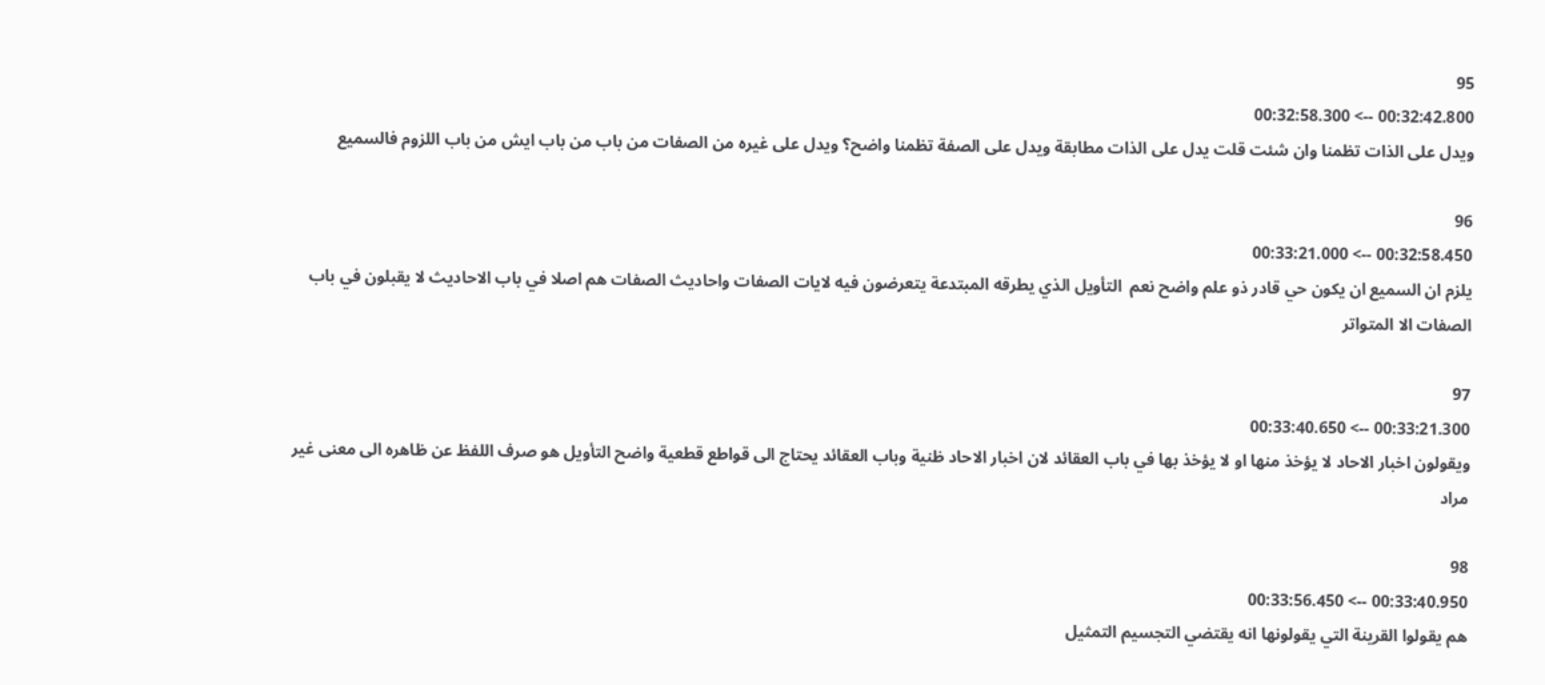95
00:32:42.800 --> 00:32:58.300
ويدل على الذات تظمنا وان شئت قلت يدل على الذات مطابقة ويدل على الصفة تظمنا واضح؟ ويدل على غيره من الصفات من باب من باب ايش من باب اللزوم فالسميع

96
00:32:58.450 --> 00:33:21.000
يلزم ان السميع ان يكون حي قادر ذو علم واضح نعم  التأويل الذي يطرقه المبتدعة يتعرضون فيه لايات الصفات واحاديث الصفات هم اصلا في باب الاحاديث لا يقبلون في باب الصفات الا المتواتر

97
00:33:21.300 --> 00:33:40.650
ويقولون اخبار الاحاد لا يؤخذ منها او لا يؤخذ بها في باب العقائد لان اخبار الاحاد ظنية وباب العقائد يحتاج الى قواطع قطعية واضح التأويل هو صرف اللفظ عن ظاهره الى معنى غير مراد

98
00:33:40.950 --> 00:33:56.450
هم يقولوا القرينة التي يقولونها انه يقتضي التجسيم التمثيل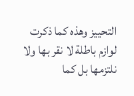التحييز وهذه كما ذكرت لوازم باطلة لا نقر بها ولا نلتزمها بل كما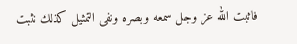فاثبت الله عز وجل سمعه وبصره ونفى التمثيل كذلك نثبت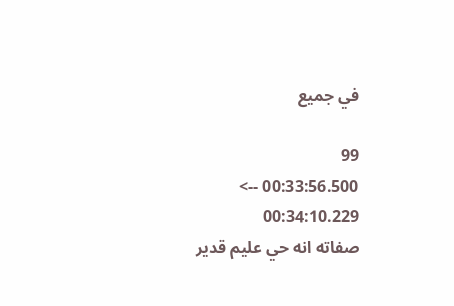في جميع

99
00:33:56.500 --> 00:34:10.229
صفاته انه حي عليم قدير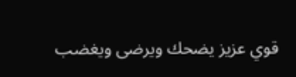قوي عزيز يضحك ويرضى ويغضب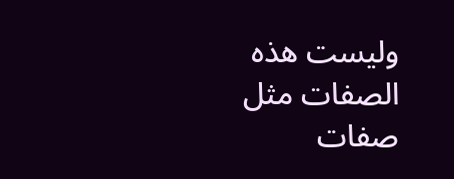وليست هذه الصفات مثل صفات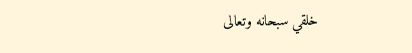خلقي سبحانه وتعالى